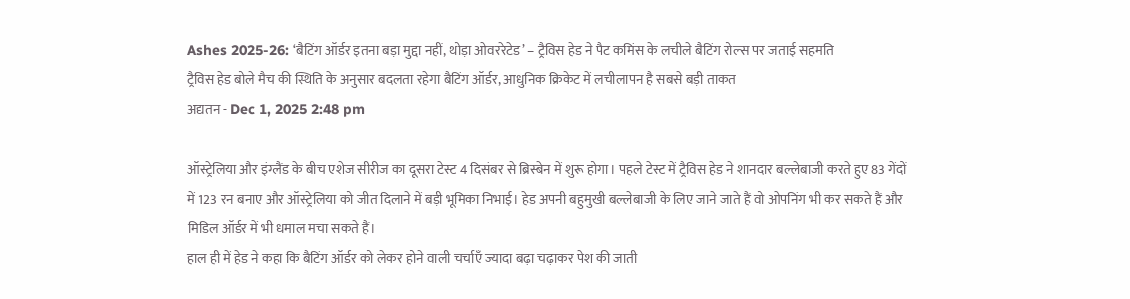Ashes 2025-26: ‘बैटिंग ऑर्डर इतना बड़ा मुद्दा नहीं, थोड़ा ओवररेटेड’ – ट्रैविस हेड ने पैट कमिंस के लचीले बैटिंग रोल्स पर जताई सहमति
ट्रैविस हेड बोले मैच की स्थिति के अनुसार बदलता रहेगा बैटिंग ऑर्डर, आधुनिक क्रिकेट में लचीलापन है सबसे बड़ी ताकत
अद्यतन - Dec 1, 2025 2:48 pm

ऑस्ट्रेलिया और इंग्लैंड के बीच एशेज सीरीज का दूसरा टेस्ट 4 दिसंबर से ब्रिस्बेन में शुरू होगा। पहले टेस्ट में ट्रैविस हेड ने शानदार बल्लेबाजी करते हुए 83 गेंदों में 123 रन बनाए और ऑस्ट्रेलिया को जीत दिलाने में बड़ी भूमिका निभाई। हेड अपनी बहुमुखी बल्लेबाजी के लिए जाने जाते हैं वो ओपनिंग भी कर सकते हैं और मिडिल ऑर्डर में भी धमाल मचा सकते हैं।
हाल ही में हेड ने कहा कि बैटिंग ऑर्डर को लेकर होने वाली चर्चाएँ ज्यादा बढ़ा चढ़ाकर पेश की जाती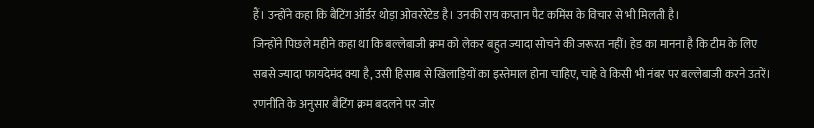हैं। उन्होंने कहा कि बैटिंग ऑर्डर थोड़ा ओवररेटेड है। उनकी राय कप्तान पैट कमिंस के विचार से भी मिलती है।
जिन्होंने पिछले महीने कहा था कि बल्लेबाजी क्रम को लेकर बहुत ज्यादा सोचने की जरूरत नहीं। हेड का मानना है कि टीम के लिए सबसे ज्यादा फायदेमंद क्या है, उसी हिसाब से खिलाड़ियों का इस्तेमाल होना चाहिए, चाहे वे किसी भी नंबर पर बल्लेबाजी करने उतरें।
रणनीति के अनुसार बैटिंग क्रम बदलने पर जोर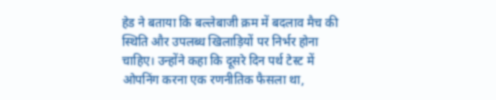हेड ने बताया कि बल्लेबाजी क्रम में बदलाव मैच की स्थिति और उपलब्ध खिलाड़ियों पर निर्भर होना चाहिए। उन्होंने कहा कि दूसरे दिन पर्थ टेस्ट में ओपनिंग करना एक रणनीतिक फैसला था,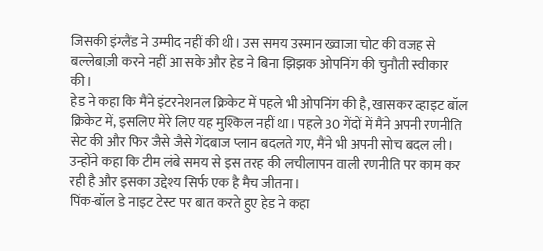जिसकी इंग्लैंड ने उम्मीद नहीं की थी। उस समय उस्मान ख्वाजा चोट की वजह से बल्लेबाज़ी करने नहीं आ सके और हेड ने बिना झिझक ओपनिंग की चुनौती स्वीकार की।
हेड ने कहा कि मैंने इंटरनेशनल क्रिकेट में पहले भी ओपनिंग की है, खासकर व्हाइट बॉल क्रिकेट में, इसलिए मेरे लिए यह मुश्किल नहीं था। पहले 30 गेंदों में मैंने अपनी रणनीति सेट की और फिर जैसे जैसे गेंदबाज प्लान बदलते गए, मैंने भी अपनी सोच बदल ली। उन्होंने कहा कि टीम लंबे समय से इस तरह की लचीलापन वाली रणनीति पर काम कर रही है और इसका उद्देश्य सिर्फ एक है मैच जीतना।
पिंक-बॉल डे नाइट टेस्ट पर बात करते हुए हेड ने कहा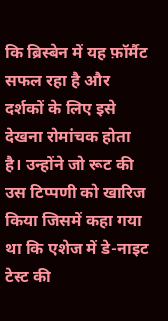कि ब्रिस्बेन में यह फ़ॉर्मैट सफल रहा है और दर्शकों के लिए इसे देखना रोमांचक होता है। उन्होंने जो रूट की उस टिप्पणी को खारिज किया जिसमें कहा गया था कि एशेज में डे-नाइट टेस्ट की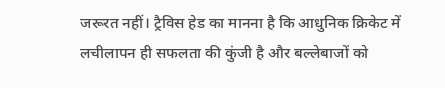जरूरत नहीं। ट्रैविस हेड का मानना है कि आधुनिक क्रिकेट में लचीलापन ही सफलता की कुंजी है और बल्लेबाजों को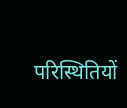परिस्थितियों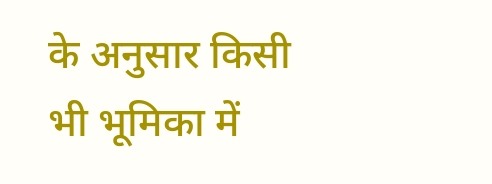के अनुसार किसी भी भूमिका में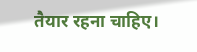तैयार रहना चाहिए।